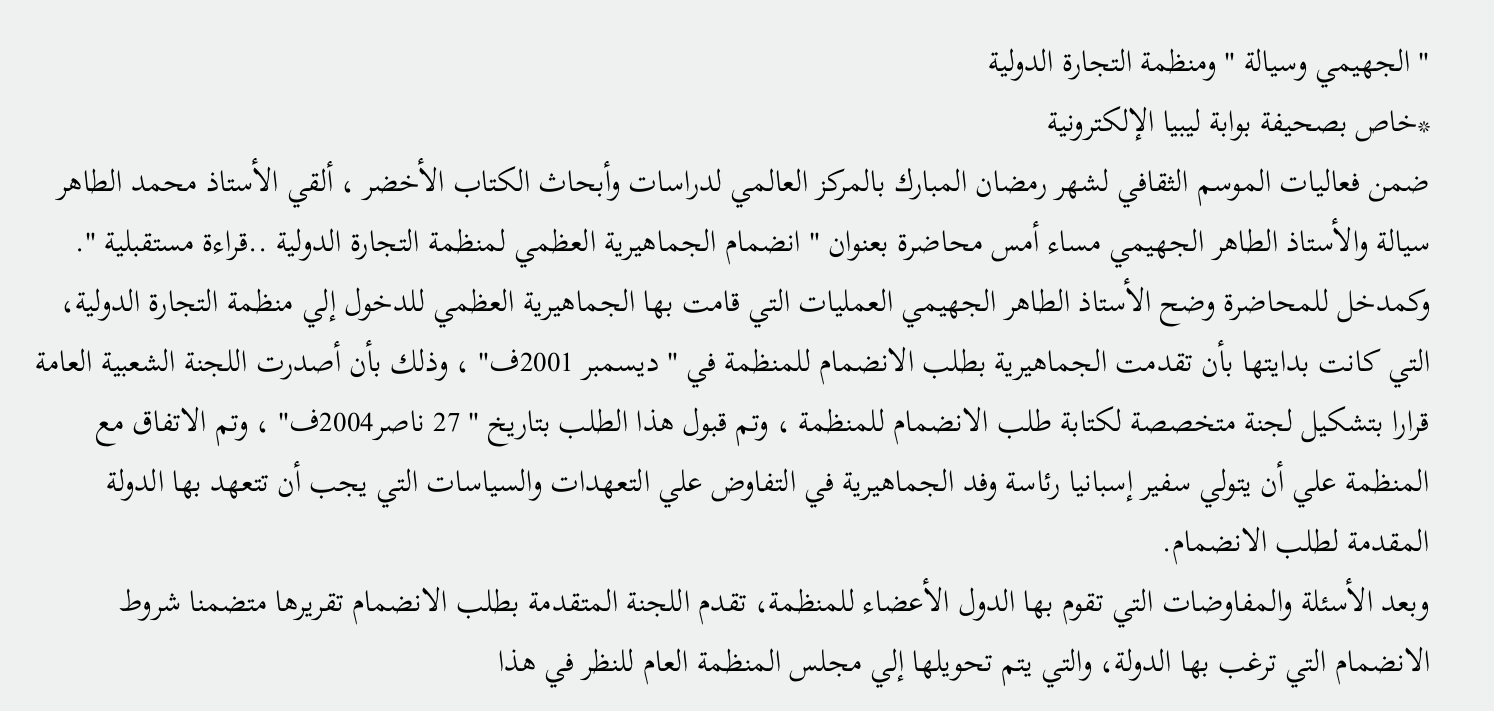" الجهيمي وسيالة " ومنظمة التجارة الدولية
*خاص بصحيفة بوابة ليبيا الإلكترونية
ضمن فعاليات الموسم الثقافي لشهر رمضان المبارك بالمركز العالمي لدراسات وأبحاث الكتاب الأخضر ، ألقي الأستاذ محمد الطاهر سيالة والأستاذ الطاهر الجهيمي مساء أمس محاضرة بعنوان " انضمام الجماهيرية العظمي لمنظمة التجارة الدولية ..قراءة مستقبلية ".
وكمدخل للمحاضرة وضح الأستاذ الطاهر الجهيمي العمليات التي قامت بها الجماهيرية العظمي للدخول إلي منظمة التجارة الدولية، التي كانت بدايتها بأن تقدمت الجماهيرية بطلب الانضمام للمنظمة في " ديسمبر 2001ف" ، وذلك بأن أصدرت اللجنة الشعبية العامة قرارا بتشكيل لجنة متخصصة لكتابة طلب الانضمام للمنظمة ، وتم قبول هذا الطلب بتاريخ " 27 ناصر2004ف" ، وتم الاتفاق مع المنظمة علي أن يتولي سفير إسبانيا رئاسة وفد الجماهيرية في التفاوض علي التعهدات والسياسات التي يجب أن تتعهد بها الدولة المقدمة لطلب الانضمام.
وبعد الأسئلة والمفاوضات التي تقوم بها الدول الأعضاء للمنظمة، تقدم اللجنة المتقدمة بطلب الانضمام تقريرها متضمنا شروط الانضمام التي ترغب بها الدولة، والتي يتم تحويلها إلي مجلس المنظمة العام للنظر في هذا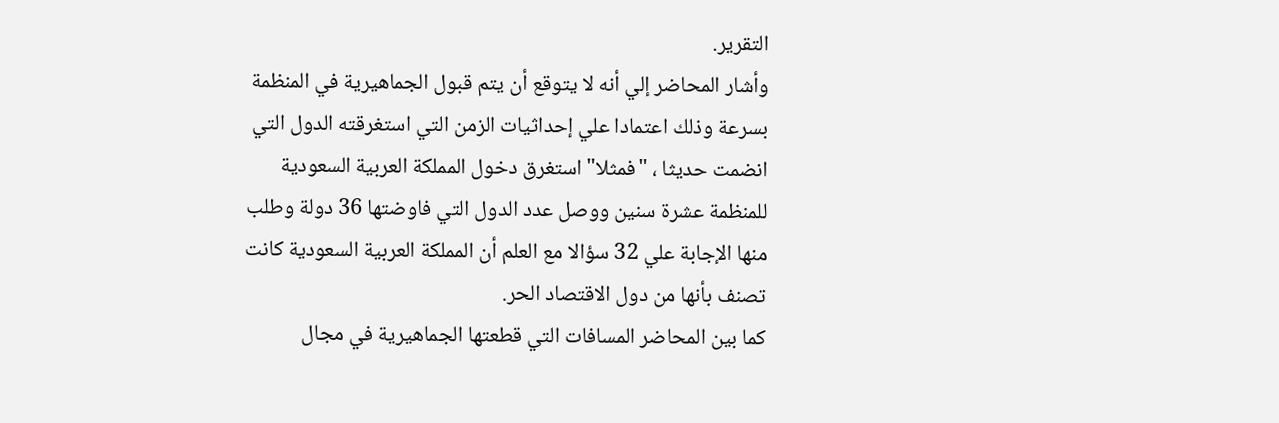التقرير.
وأشار المحاضر إلي أنه لا يتوقع أن يتم قبول الجماهيرية في المنظمة بسرعة وذلك اعتمادا علي إحداثيات الزمن التي استغرقته الدول التي انضمت حديثا ، "فمثلا" استغرق دخول المملكة العربية السعودية للمنظمة عشرة سنين ووصل عدد الدول التي فاوضتها 36 دولة وطلب منها الإجابة علي 32 سؤالا مع العلم أن المملكة العربية السعودية كانت تصنف بأنها من دول الاقتصاد الحر.
كما بين المحاضر المسافات التي قطعتها الجماهيرية في مجال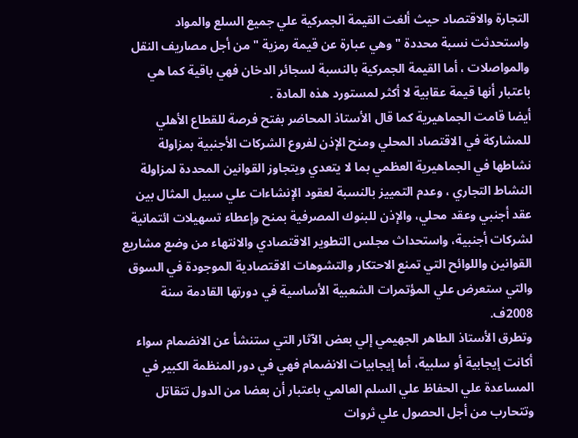التجارة والاقتصاد حيث ألغت القيمة الجمركية علي جميع السلع والمواد واستحدثت نسبة محددة " وهي عبارة عن قيمة رمزية " من أجل مصاريف النقل والمواصلات ، أما القيمة الجمركية بالنسبة لسجائر الدخان فهي باقية كما هي باعتبار أنها قيمة عقابية لا أكثر لمستورد هذه المادة .
أيضا قامت الجماهيرية كما قال الأستاذ المحاضر بفتح فرصة للقطاع الأهلي للمشاركة في الاقتصاد المحلي ومنح الإذن لفروع الشركات الأجنبية بمزاولة نشاطها في الجماهيرية العظمي بما لا يتعدي ويتجاوز القوانين المحددة لمزاولة النشاط التجاري ، وعدم التمييز بالنسبة لعقود الإنشاءات علي سبيل المثال بين عقد أجنبي وعقد محلي، والإذن للبنوك المصرفية بمنح وإعطاء تسهيلات ائتمانية لشركات أجنبية، واستحداث مجلس التطوير الاقتصادي والانتهاء من وضع مشاريع القوانين واللوائح التي تمنع الاحتكار والتشوهات الاقتصادية الموجودة في السوق والتي ستعرض علي المؤتمرات الشعبية الأساسية في دورتها القادمة سنة 2008ف.
وتطرق الأستاذ الطاهر الجهيمي إلي بعض الآثار التي ستنشأ عن الانضمام سواء أكانت إيجابية أو سلبية، أما إيجابيات الانضمام فهي في دور المنظمة الكبير في المساعدة علي الحفاظ علي السلم العالمي باعتبار أن بعضا من الدول تتقاتل وتتحارب من أجل الحصول علي ثروات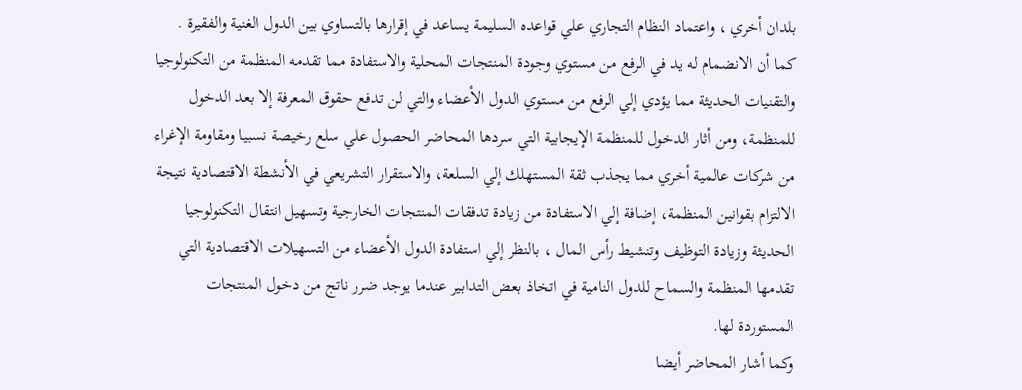بلدان أخري ، واعتماد النظام التجاري علي قواعده السليمة يساعد في إقرارها بالتساوي بين الدول الغنية والفقيرة .
كما أن الانضمام له يد في الرفع من مستوي وجودة المنتجات المحلية والاستفادة مما تقدمه المنظمة من التكنولوجيا والتقنيات الحديثة مما يؤدي إلي الرفع من مستوي الدول الأعضاء والتي لن تدفع حقوق المعرفة إلا بعد الدخول للمنظمة، ومن أثار الدخول للمنظمة الإيجابية التي سردها المحاضر الحصول علي سلع رخيصة نسبيا ومقاومة الإغراء من شركات عالمية أخري مما يجذب ثقة المستهلك إلي السلعة، والاستقرار التشريعي في الأنشطة الاقتصادية نتيجة الالتزام بقوانين المنظمة، إضافة إلي الاستفادة من زيادة تدفقات المنتجات الخارجية وتسهيل انتقال التكنولوجيا الحديثة وزيادة التوظيف وتنشيط رأس المال ، بالنظر إلي استفادة الدول الأعضاء من التسهيلات الاقتصادية التي تقدمها المنظمة والسماح للدول النامية في اتخاذ بعض التدابير عندما يوجد ضرر ناتج من دخول المنتجات المستوردة لها.
وكما أشار المحاضر أيضا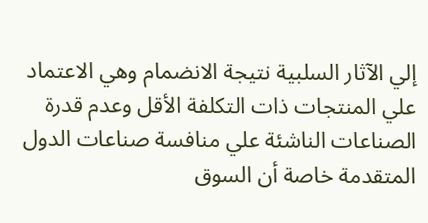إلي الآثار السلبية نتيجة الانضمام وهي الاعتماد علي المنتجات ذات التكلفة الأقل وعدم قدرة الصناعات الناشئة علي منافسة صناعات الدول المتقدمة خاصة أن السوق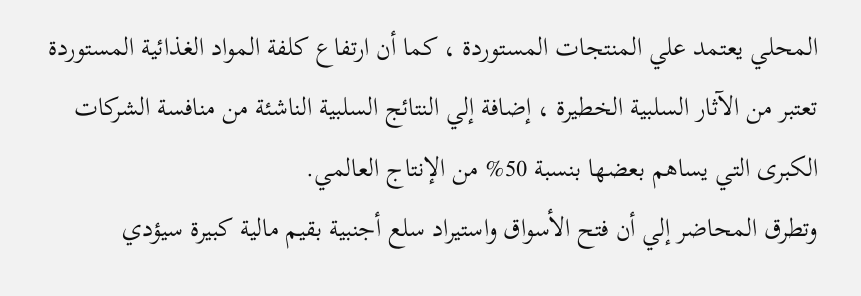المحلي يعتمد علي المنتجات المستوردة ، كما أن ارتفاع كلفة المواد الغذائية المستوردة تعتبر من الآثار السلبية الخطيرة ، إضافة إلي النتائج السلبية الناشئة من منافسة الشركات الكبرى التي يساهم بعضها بنسبة 50% من الإنتاج العالمي.
وتطرق المحاضر إلي أن فتح الأسواق واستيراد سلع أجنبية بقيم مالية كبيرة سيؤدي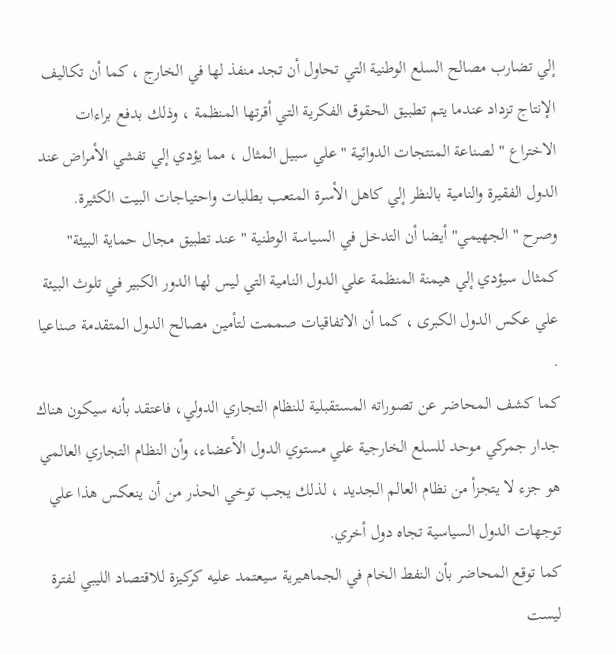إلي تضارب مصالح السلع الوطنية التي تحاول أن تجد منفذ لها في الخارج ، كما أن تكاليف الإنتاج تزداد عندما يتم تطبيق الحقوق الفكرية التي أقرتها المنظمة ، وذلك بدفع براءات الاختراع " لصناعة المنتجات الدوائية " علي سبيل المثال ، مما يؤدي إلي تفشي الأمراض عند الدول الفقيرة والنامية بالنظر إلي كاهل الأسرة المتعب بطلبات واحتياجات البيت الكثيرة.
وصرح " الجهيمي" أيضا أن التدخل في السياسة الوطنية " عند تطبيق مجال حماية البيئة" كمثال سيؤدي إلي هيمنة المنظمة علي الدول النامية التي ليس لها الدور الكبير في تلوث البيئة علي عكس الدول الكبرى ، كما أن الاتفاقيات صممت لتأمين مصالح الدول المتقدمة صناعيا .
كما كشف المحاضر عن تصوراته المستقبلية للنظام التجاري الدولي، فاعتقد بأنه سيكون هناك جدار جمركي موحد للسلع الخارجية علي مستوي الدول الأعضاء، وأن النظام التجاري العالمي هو جزء لا يتجزأ من نظام العالم الجديد ، لذلك يجب توخي الحذر من أن ينعكس هذا علي توجهات الدول السياسية تجاه دول أخري.
كما توقع المحاضر بأن النفط الخام في الجماهيرية سيعتمد عليه كركيزة للاقتصاد الليبي لفترة ليست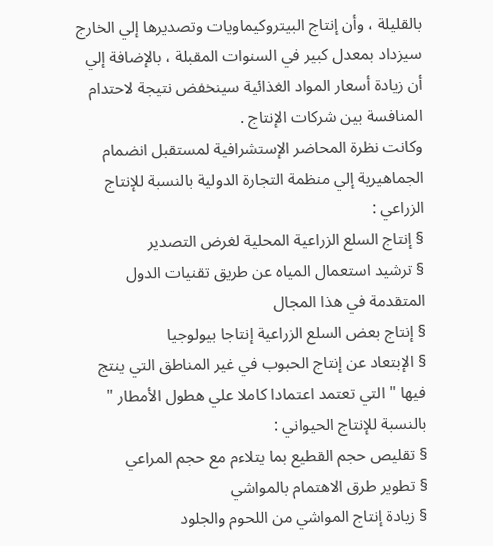بالقليلة ، وأن إنتاج البيتروكيماويات وتصديرها إلي الخارج سيزداد بمعدل كبير في السنوات المقبلة ، بالإضافة إلي أن زيادة أسعار المواد الغذائية سينخفض نتيجة لاحتدام المنافسة بين شركات الإنتاج .
وكانت نظرة المحاضر الإستشرافية لمستقبل انضمام الجماهيرية إلي منظمة التجارة الدولية بالنسبة للإنتاج الزراعي :
§ إنتاج السلع الزراعية المحلية لغرض التصدير
§ ترشيد استعمال المياه عن طريق تقنيات الدول المتقدمة في هذا المجال
§ إنتاج بعض السلع الزراعية إنتاجا بيولوجيا
§ الإبتعاد عن إنتاج الحبوب في غير المناطق التي ينتج فيها " التي تعتمد اعتمادا كاملا علي هطول الأمطار "
بالنسبة للإنتاج الحيواني :
§ تقليص حجم القطيع بما يتلاءم مع حجم المراعي
§ تطوير طرق الاهتمام بالمواشي
§ زيادة إنتاج المواشي من اللحوم والجلود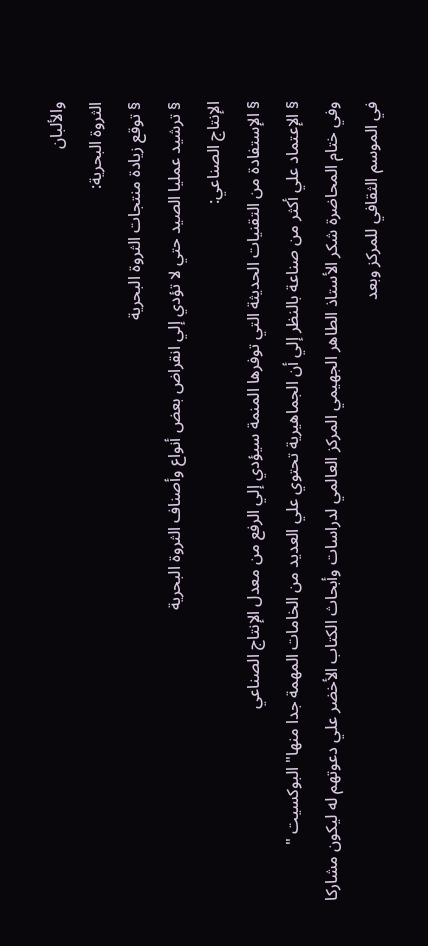والألبان
الثروة البحرية:
§ توقع زيادة منتجات الثروة البحرية
§ ترشيد عمليا الصيد حتي لا تؤدي إلي انقراض بعض أنواع وأصناف الثروة البحرية
الإنتاج الصناعي:
§ الإستفادة من التقنيات الحديثة التي توفرها المنمة سيؤدي إلي الرفع من معدل الإنتاج الصناعي
§ الإعتماد علي أكثر من صناعة بالنظر إلي أن الجماهيرية تحتوي علي العديد من الخامات المهمة جدا منها" البوكسيت "
وفي ختام المحاضرة شكر الأستاذ الطاهر الجهيمي المركز العالمي لدراسات وأبحاث الكتاب الأخضر علي دعوتهم له ليكون مشاركا في الموسم الثقافي للمركز وبعد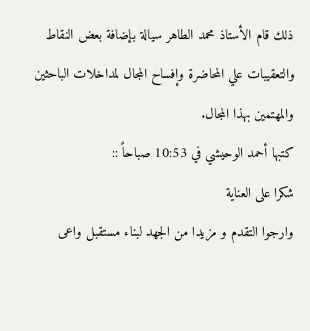ذلك قام الأستاذ محمد الطاهر سيالة بإضافة بعض النقاط والتعقيبات علي المحاضرة وإفساح المجال لمداخلات الباحثين والمهتمين بهذا المجال.
كتبها أحمد الوحيشي في 10:53 صباحاً ::
شكرا على العناية
وارجوا التقدم و مزيدا من الجهد لبناء مستقبل واعى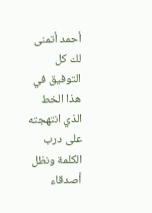أحمد أتمنى لك كل التوفيق في هذا الخط الذي انتهجته على درب الكلمة ونظل أصدقاء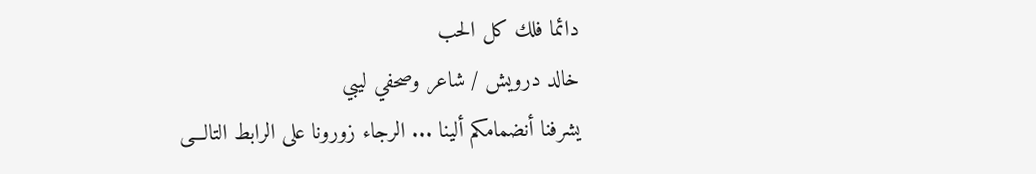دائما فلك كل الحب
خالد درويش / شاعر وصحفي ليبي
يشرفنا أنضمامكم ألينا ... الرجاء زورونا على الرابط التالـــى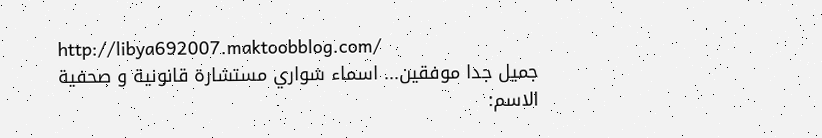http://libya692007.maktoobblog.com/
جميل جدا موفقين... اسماء شواري مستشارة قانونية و صحفية
الاسم: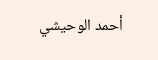أحمد الوحيشي